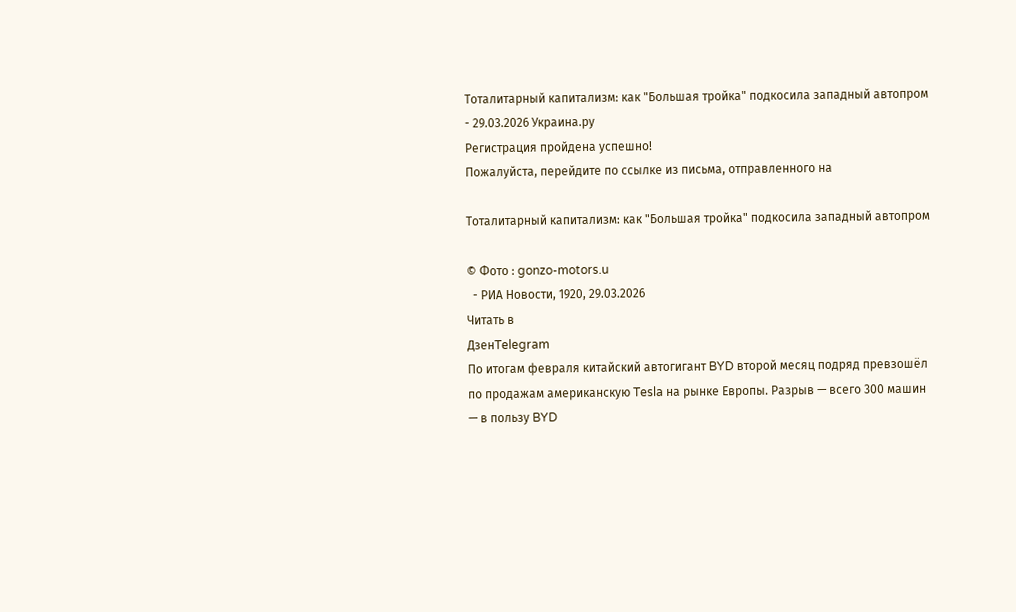Тоталитарный капитализм: как "Большая тройка" подкосила западный автопром - 29.03.2026 Украина.ру
Регистрация пройдена успешно!
Пожалуйста, перейдите по ссылке из письма, отправленного на

Тоталитарный капитализм: как "Большая тройка" подкосила западный автопром

© Фото : gonzo-motors.u
  - РИА Новости, 1920, 29.03.2026
Читать в
ДзенTelegram
По итогам февраля китайский автогигант BYD второй месяц подряд превзошёл по продажам американскую Tesla на рынке Европы. Разрыв — всего 300 машин — в пользу BYD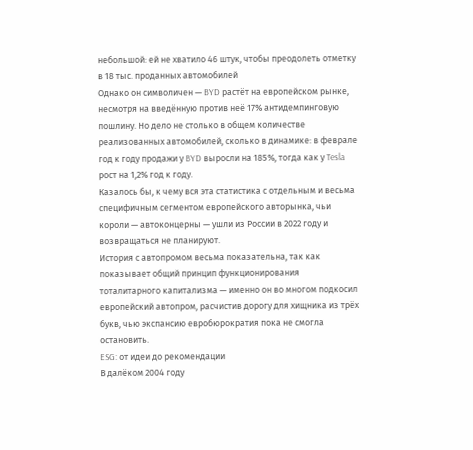небольшой: ей не хватило 46 штук, чтобы преодолеть отметку в 18 тыс. проданных автомобилей
Однако он символичен — BYD растёт на европейском рынке, несмотря на введённую против неё 17% антидемпинговую пошлину. Но дело не столько в общем количестве реализованных автомобилей, сколько в динамике: в феврале год к году продажи у BYD выросли на 185%, тогда как у Tesla рост на 1,2% год к году.
Казалось бы, к чему вся эта статистика с отдельным и весьма специфичным сегментом европейского авторынка, чьи короли — автоконцерны — ушли из России в 2022 году и возвращаться не планируют.
История с автопромом весьма показательна, так как показывает общий принцип функционирования тоталитарного капитализма — именно он во многом подкосил европейский автопром, расчистив дорогу для хищника из трёх букв, чью экспансию евробюрократия пока не смогла остановить.
ESG: от идеи до рекомендации
В далёком 2004 году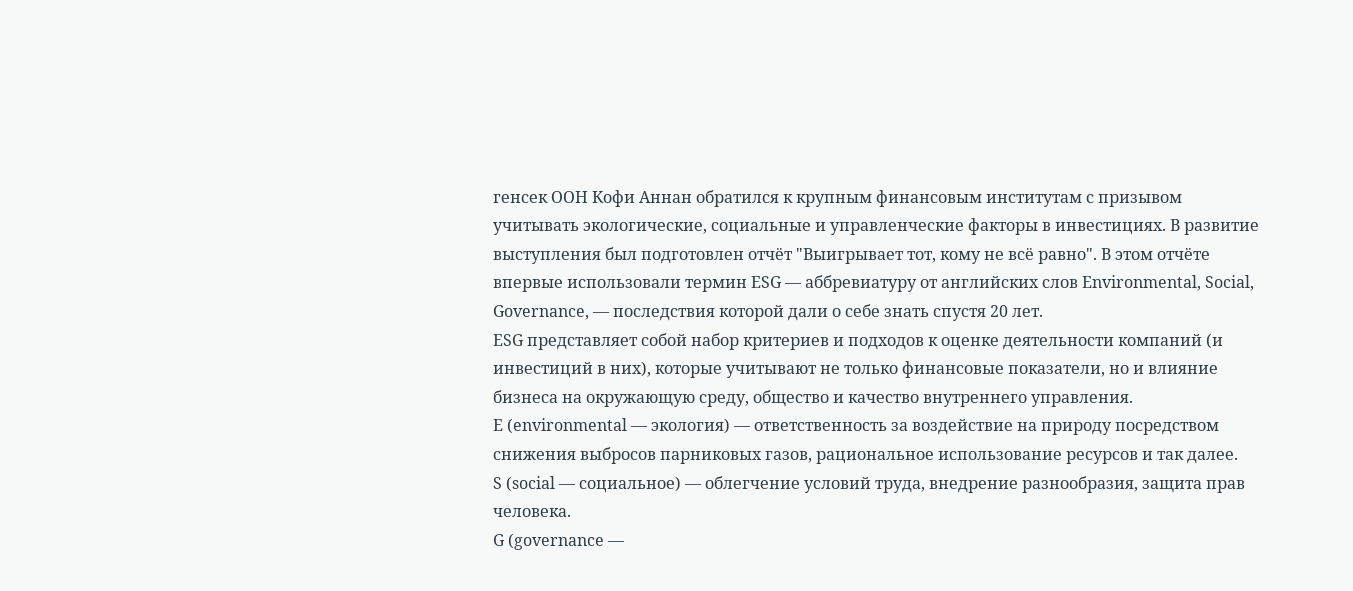генсек ООН Кофи Аннан обратился к крупным финансовым институтам с призывом учитывать экологические, социальные и управленческие факторы в инвестициях. В развитие выступления был подготовлен отчёт "Выигрывает тот, кому не всё равно". В этом отчёте впервые использовали термин ESG — аббревиатуру от английских слов Environmental, Social, Governance, — последствия которой дали о себе знать спустя 20 лет.
ESG представляет собой набор критериев и подходов к оценке деятельности компаний (и инвестиций в них), которые учитывают не только финансовые показатели, но и влияние бизнеса на окружающую среду, общество и качество внутреннего управления.
E (environmental — экология) — ответственность за воздействие на природу посредством снижения выбросов парниковых газов, рациональное использование ресурсов и так далее.
S (social — социальное) — облегчение условий труда, внедрение разнообразия, защита прав человека.
G (governance —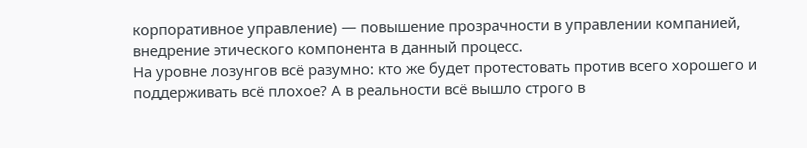корпоративное управление) — повышение прозрачности в управлении компанией, внедрение этического компонента в данный процесс.
На уровне лозунгов всё разумно: кто же будет протестовать против всего хорошего и поддерживать всё плохое? А в реальности всё вышло строго в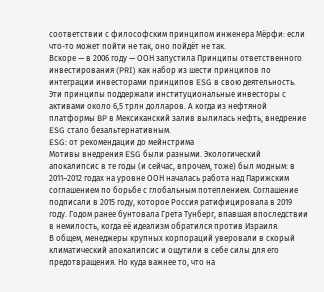соответствии с философским принципом инженера Мёрфи: если что-то может пойти не так, оно пойдёт не так.
Вскоре — в 2006 году — ООН запустила Принципы ответственного инвестирования (PRI) как набор из шести принципов по интеграции инвесторами принципов ESG в свою деятельность. Эти принципы поддержали институциональные инвесторы с активами около 6,5 трлн долларов. А когда из нефтяной платформы BP в Мексиканский залив вылилась нефть, внедрение ESG стало безальтернативным.
ESG: от рекомендации до мейнстрима
Мотивы внедрения ESG были разными. Экологический апокалипсис в те годы (и сейчас, впрочем, тоже) был модным: в 2011–2012 годах на уровне ООН началась работа над Парижским соглашением по борьбе с глобальным потеплением. Соглашение подписали в 2015 году, которое Россия ратифицировала в 2019 году. Годом ранее бунтовала Грета Тунберг, впавшая впоследствии в немилость, когда её идеализм обратился против Израиля.
В общем, менеджеры крупных корпораций уверовали в скорый климатический апокалипсис и ощутили в себе силы для его предотвращения. Но куда важнее то, что на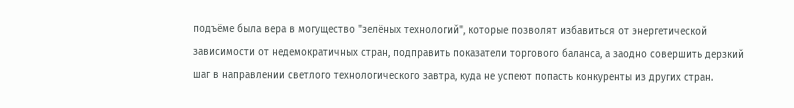подъёме была вера в могущество "зелёных технологий", которые позволят избавиться от энергетической зависимости от недемократичных стран, подправить показатели торгового баланса, а заодно совершить дерзкий шаг в направлении светлого технологического завтра, куда не успеют попасть конкуренты из других стран.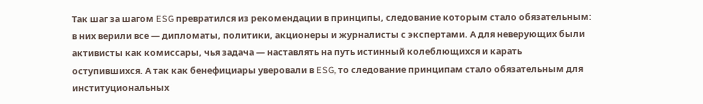Так шаг за шагом ESG превратился из рекомендации в принципы, следование которым стало обязательным: в них верили все — дипломаты, политики, акционеры и журналисты с экспертами. А для неверующих были активисты как комиссары, чья задача — наставлять на путь истинный колеблющихся и карать оступившихся. А так как бенефициары уверовали в ESG, то следование принципам стало обязательным для институциональных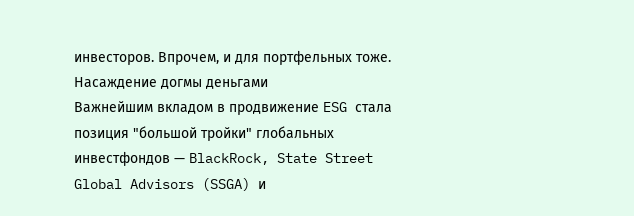инвесторов. Впрочем, и для портфельных тоже.
Насаждение догмы деньгами
Важнейшим вкладом в продвижение ESG стала позиция "большой тройки" глобальных инвестфондов — BlackRock, State Street Global Advisors (SSGA) и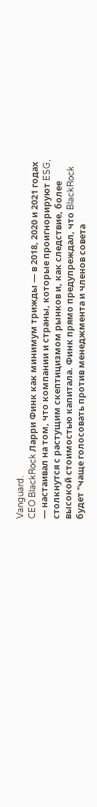Vanguard.
CEO BlackRock Ларри Финк как минимум трижды — в 2018, 2020 и 2021 годах — настаивал на том, что компании и страны, которые проигнорируют ESG, столкнутся с растущим скептицизмом рынков и, как следствие, более высокой стоимостью капитала. Финк прямо предупреждал, что BlackRock будет "чаще голосовать против менеджмента и членов совета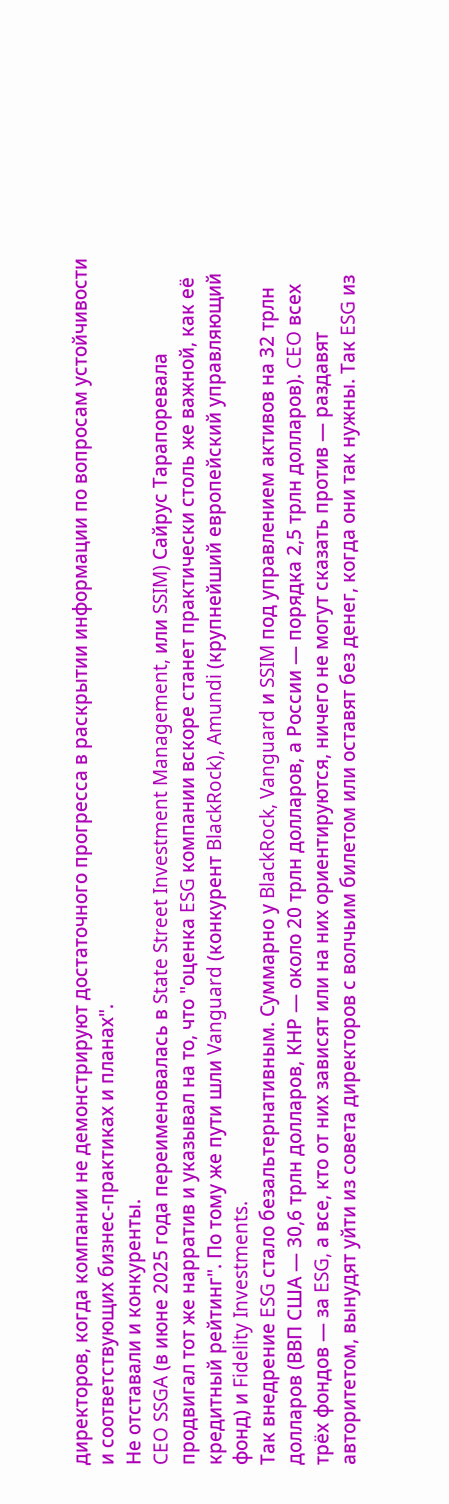директоров, когда компании не демонстрируют достаточного прогресса в раскрытии информации по вопросам устойчивости и соответствующих бизнес-практиках и планах".
Не отставали и конкуренты.
CEO SSGA (в июне 2025 года переименовалась в State Street Investment Management, или SSIM) Сайрус Тарапоревала продвигал тот же нарратив и указывал на то, что "оценка ESG компании вскоре станет практически столь же важной, как её кредитный рейтинг". По тому же пути шли Vanguard (конкурент BlackRock), Amundi (крупнейший европейский управляющий фонд) и Fidelity Investments.
Так внедрение ESG стало безальтернативным. Суммарно у BlackRock, Vanguard и SSIM под управлением активов на 32 трлн долларов (ВВП США — 30,6 трлн долларов, КНР — около 20 трлн долларов, а России — порядка 2,5 трлн долларов). CEO всех трёх фондов — за ESG, а все, кто от них зависят или на них ориентируются, ничего не могут сказать против — раздавят авторитетом, вынудят уйти из совета директоров с волчьим билетом или оставят без денег, когда они так нужны. Так ESG из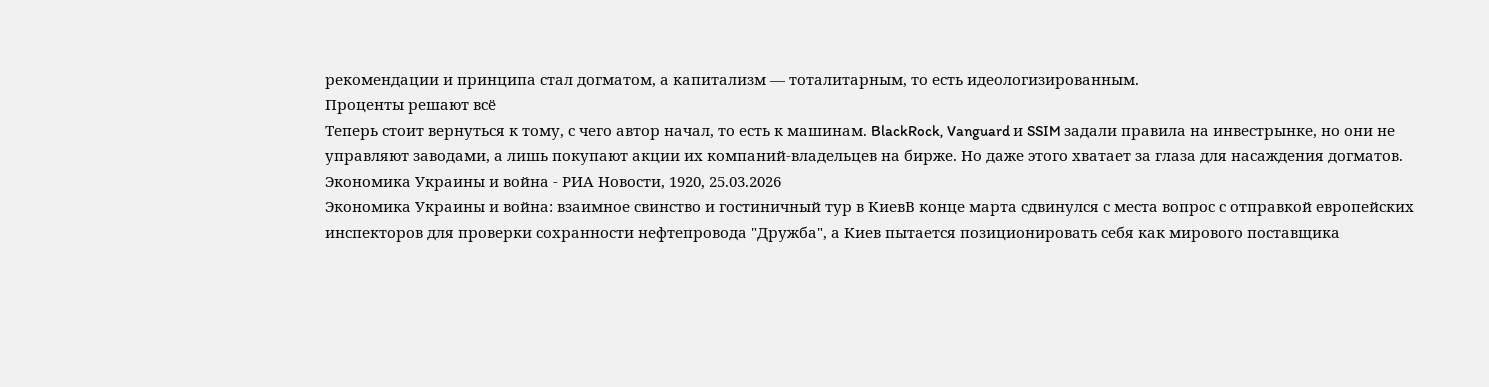рекомендации и принципа стал догматом, а капитализм — тоталитарным, то есть идеологизированным.
Проценты решают всё
Теперь стоит вернуться к тому, с чего автор начал, то есть к машинам. BlackRock, Vanguard и SSIM задали правила на инвестрынке, но они не управляют заводами, а лишь покупают акции их компаний-владельцев на бирже. Но даже этого хватает за глаза для насаждения догматов.
Экономика Украины и война - РИА Новости, 1920, 25.03.2026
Экономика Украины и война: взаимное свинство и гостиничный тур в КиевВ конце марта сдвинулся с места вопрос с отправкой европейских инспекторов для проверки сохранности нефтепровода "Дружба", а Киев пытается позиционировать себя как мирового поставщика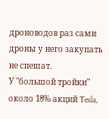дроноводов раз сами дроны у него закупать не спешат.
У "большой тройки" около 18% акций Tesla,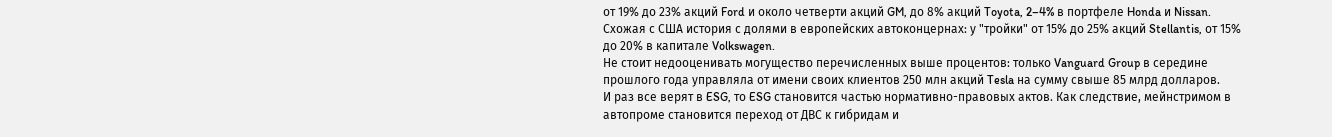от 19% до 23% акций Ford и около четверти акций GM, до 8% акций Toyota, 2–4% в портфеле Honda и Nissan. Схожая с США история с долями в европейских автоконцернах: у "тройки" от 15% до 25% акций Stellantis, от 15% до 20% в капитале Volkswagen.
Не стоит недооценивать могущество перечисленных выше процентов: только Vanguard Group в середине прошлого года управляла от имени своих клиентов 250 млн акций Tesla на сумму свыше 85 млрд долларов.
И раз все верят в ESG, то ESG становится частью нормативно-правовых актов. Как следствие, мейнстримом в автопроме становится переход от ДВС к гибридам и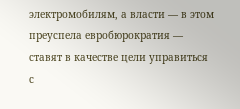электромобилям, а власти — в этом преуспела евробюрократия — ставят в качестве цели управиться с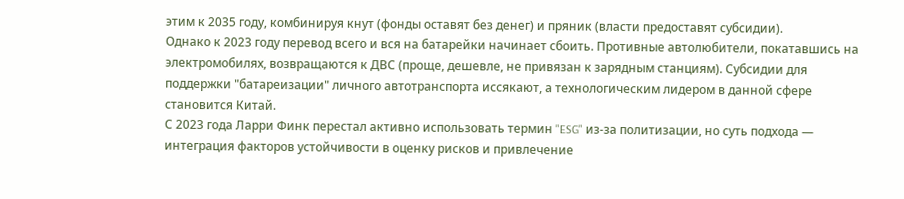этим к 2035 году, комбинируя кнут (фонды оставят без денег) и пряник (власти предоставят субсидии).
Однако к 2023 году перевод всего и вся на батарейки начинает сбоить. Противные автолюбители, покатавшись на электромобилях, возвращаются к ДВС (проще, дешевле, не привязан к зарядным станциям). Субсидии для поддержки "батареизации" личного автотранспорта иссякают, а технологическим лидером в данной сфере становится Китай.
С 2023 года Ларри Финк перестал активно использовать термин "ESG" из-за политизации, но суть подхода — интеграция факторов устойчивости в оценку рисков и привлечение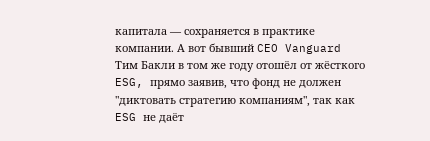капитала — сохраняется в практике компании. А вот бывший CEO Vanguard Тим Бакли в том же году отошёл от жёсткого ESG, прямо заявив, что фонд не должен "диктовать стратегию компаниям", так как ESG не даёт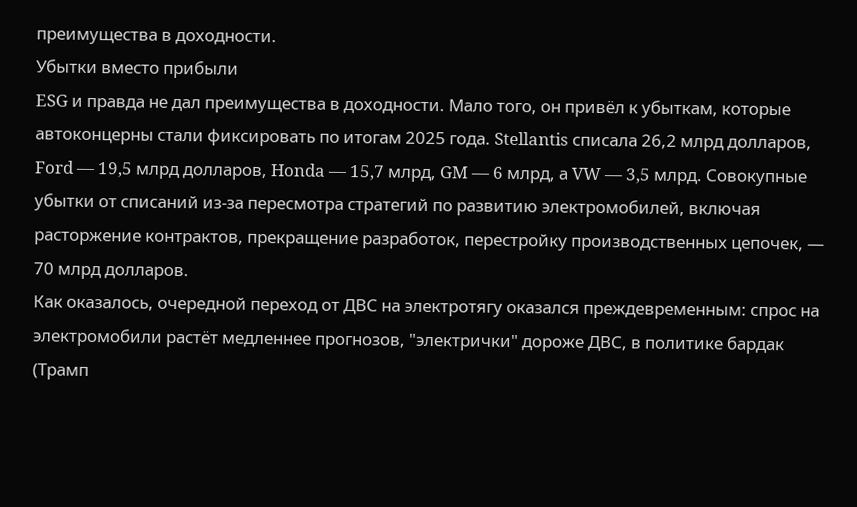преимущества в доходности.
Убытки вместо прибыли
ESG и правда не дал преимущества в доходности. Мало того, он привёл к убыткам, которые автоконцерны стали фиксировать по итогам 2025 года. Stellantis списала 26,2 млрд долларов, Ford — 19,5 млрд долларов, Honda — 15,7 млрд, GM — 6 млрд, а VW — 3,5 млрд. Совокупные убытки от списаний из-за пересмотра стратегий по развитию электромобилей, включая расторжение контрактов, прекращение разработок, перестройку производственных цепочек, — 70 млрд долларов.
Как оказалось, очередной переход от ДВС на электротягу оказался преждевременным: спрос на электромобили растёт медленнее прогнозов, "электрички" дороже ДВС, в политике бардак (Трамп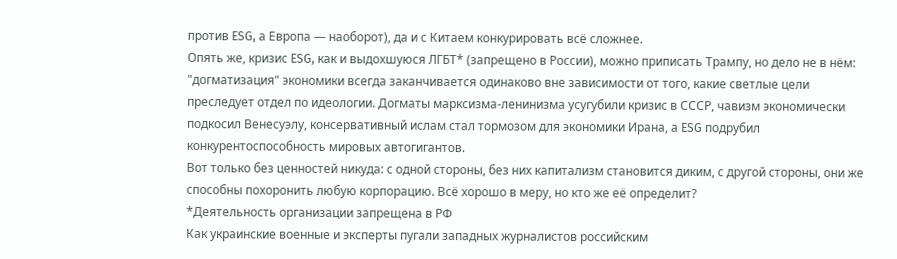против ESG, а Европа — наоборот), да и с Китаем конкурировать всё сложнее.
Опять же, кризис ESG, как и выдохшуюся ЛГБТ* (запрещено в России), можно приписать Трампу, но дело не в нём: "догматизация" экономики всегда заканчивается одинаково вне зависимости от того, какие светлые цели преследует отдел по идеологии. Догматы марксизма-ленинизма усугубили кризис в СССР, чавизм экономически подкосил Венесуэлу, консервативный ислам стал тормозом для экономики Ирана, а ESG подрубил конкурентоспособность мировых автогигантов.
Вот только без ценностей никуда: с одной стороны, без них капитализм становится диким, с другой стороны, они же способны похоронить любую корпорацию. Всё хорошо в меру, но кто же её определит?
*Деятельность организации запрещена в РФ
Как украинские военные и эксперты пугали западных журналистов российским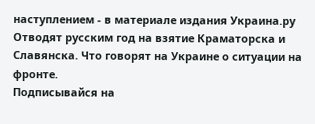наступлением - в материале издания Украина.ру Отводят русским год на взятие Краматорска и Славянска. Что говорят на Украине о ситуации на фронте.
Подписывайся на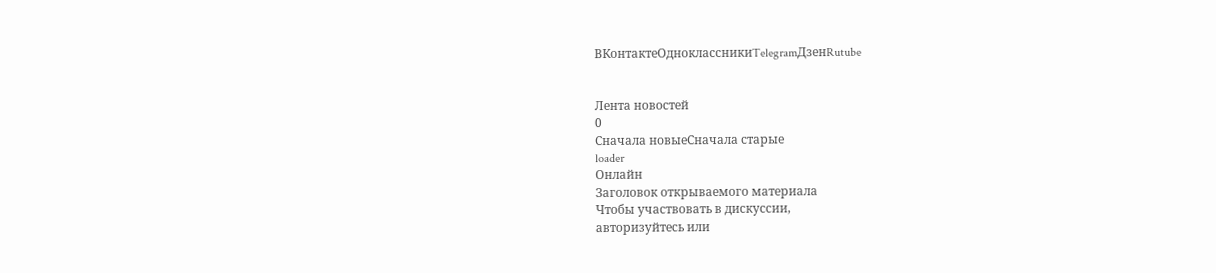ВКонтактеОдноклассникиTelegramДзенRutube


Лента новостей
0
Сначала новыеСначала старые
loader
Онлайн
Заголовок открываемого материала
Чтобы участвовать в дискуссии,
авторизуйтесь или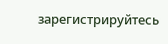зарегистрируйтесь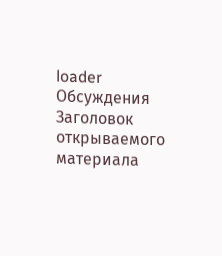loader
Обсуждения
Заголовок открываемого материала